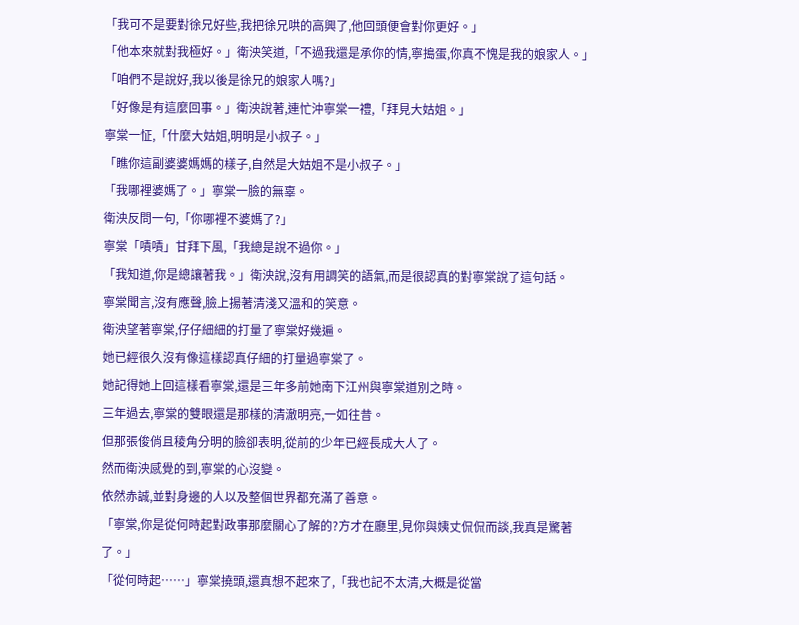「我可不是要對徐兄好些,我把徐兄哄的高興了,他回頭便會對你更好。」
「他本來就對我極好。」衛泱笑道,「不過我還是承你的情,寧搗蛋,你真不愧是我的娘家人。」
「咱們不是說好,我以後是徐兄的娘家人嗎?」
「好像是有這麼回事。」衛泱說著,連忙沖寧棠一禮,「拜見大姑姐。」
寧棠一怔,「什麼大姑姐,明明是小叔子。」
「瞧你這副婆婆媽媽的樣子,自然是大姑姐不是小叔子。」
「我哪裡婆媽了。」寧棠一臉的無辜。
衛泱反問一句,「你哪裡不婆媽了?」
寧棠「嘖嘖」甘拜下風,「我總是說不過你。」
「我知道,你是總讓著我。」衛泱說,沒有用調笑的語氣,而是很認真的對寧棠說了這句話。
寧棠聞言,沒有應聲,臉上揚著清淺又溫和的笑意。
衛泱望著寧棠,仔仔細細的打量了寧棠好幾遍。
她已經很久沒有像這樣認真仔細的打量過寧棠了。
她記得她上回這樣看寧棠,還是三年多前她南下江州與寧棠道別之時。
三年過去,寧棠的雙眼還是那樣的清澈明亮,一如往昔。
但那張俊俏且稜角分明的臉卻表明,從前的少年已經長成大人了。
然而衛泱感覺的到,寧棠的心沒變。
依然赤誠,並對身邊的人以及整個世界都充滿了善意。
「寧棠,你是從何時起對政事那麼關心了解的?方才在廳里,見你與姨丈侃侃而談,我真是驚著了。」
「從何時起……」寧棠撓頭,還真想不起來了,「我也記不太清,大概是從當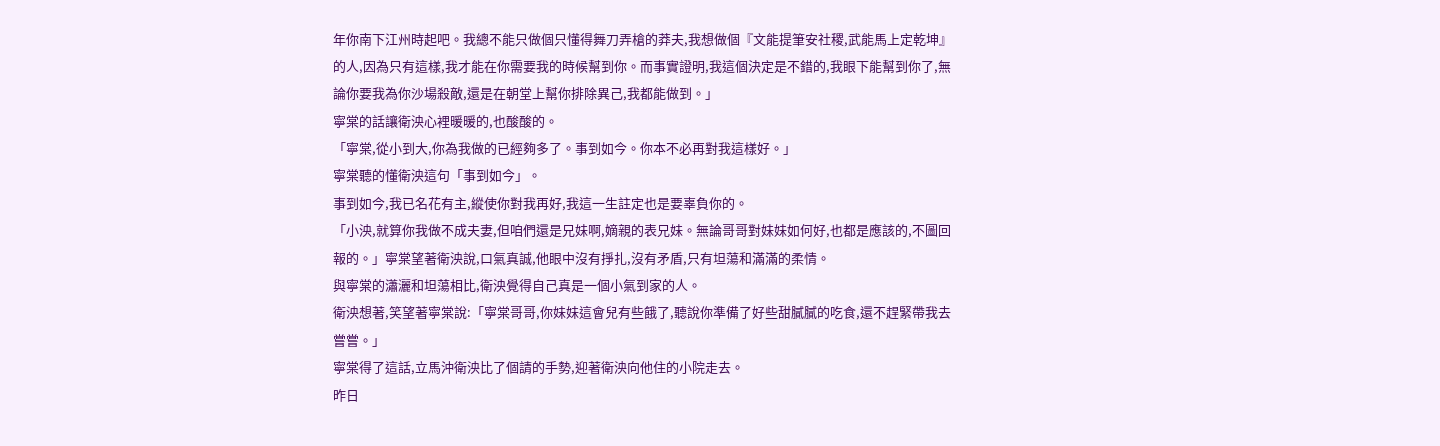年你南下江州時起吧。我總不能只做個只懂得舞刀弄槍的莽夫,我想做個『文能提筆安社稷,武能馬上定乾坤』的人,因為只有這樣,我才能在你需要我的時候幫到你。而事實證明,我這個決定是不錯的,我眼下能幫到你了,無論你要我為你沙場殺敵,還是在朝堂上幫你排除異己,我都能做到。」
寧棠的話讓衛泱心裡暖暖的,也酸酸的。
「寧棠,從小到大,你為我做的已經夠多了。事到如今。你本不必再對我這樣好。」
寧棠聽的懂衛泱這句「事到如今」。
事到如今,我已名花有主,縱使你對我再好,我這一生註定也是要辜負你的。
「小泱,就算你我做不成夫妻,但咱們還是兄妹啊,嫡親的表兄妹。無論哥哥對妹妹如何好,也都是應該的,不圖回報的。」寧棠望著衛泱說,口氣真誠,他眼中沒有掙扎,沒有矛盾,只有坦蕩和滿滿的柔情。
與寧棠的瀟灑和坦蕩相比,衛泱覺得自己真是一個小氣到家的人。
衛泱想著,笑望著寧棠說:「寧棠哥哥,你妹妹這會兒有些餓了,聽說你準備了好些甜膩膩的吃食,還不趕緊帶我去嘗嘗。」
寧棠得了這話,立馬沖衛泱比了個請的手勢,迎著衛泱向他住的小院走去。
昨日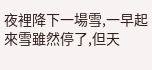夜裡降下一場雪,一早起來雪雖然停了,但天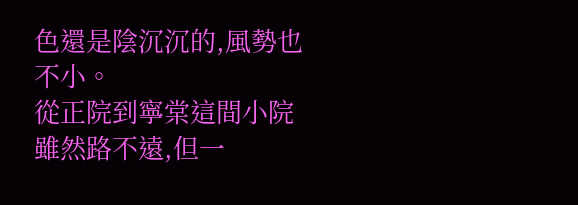色還是陰沉沉的,風勢也不小。
從正院到寧棠這間小院雖然路不遠,但一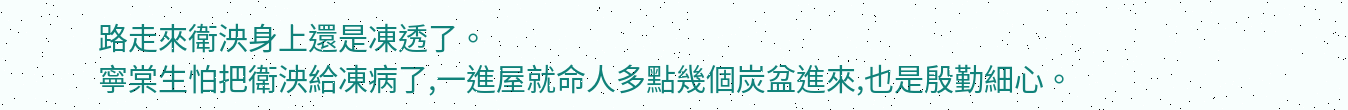路走來衛泱身上還是凍透了。
寧棠生怕把衛泱給凍病了,一進屋就命人多點幾個炭盆進來,也是殷勤細心。